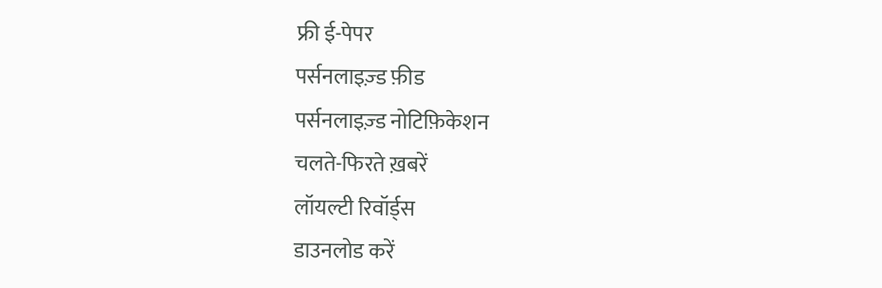फ्री ई-पेपर
पर्सनलाइज़्ड फ़ीड
पर्सनलाइज़्ड नोटिफ़िकेशन
चलते-फिरते ख़बरें
लॉयल्टी रिवॉर्ड्स
डाउनलोड करें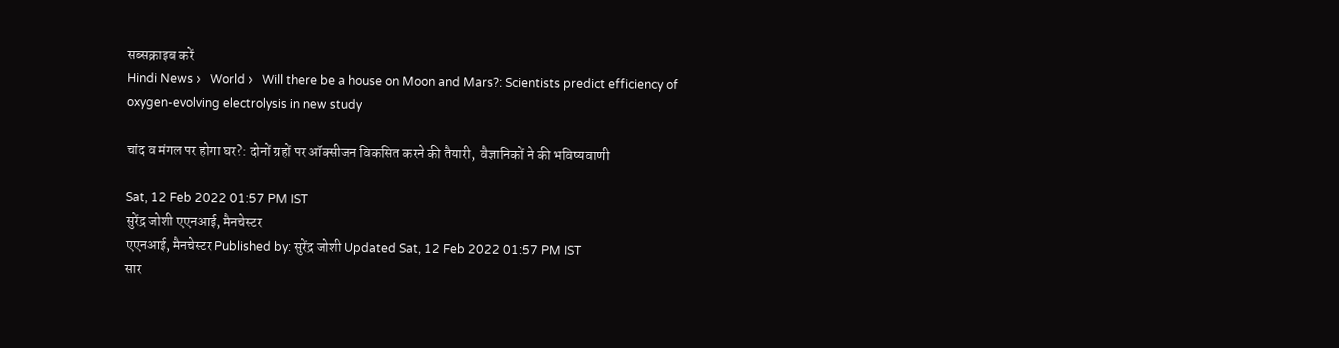सब्सक्राइब करें
Hindi News ›   World ›   Will there be a house on Moon and Mars?: Scientists predict efficiency of oxygen-evolving electrolysis in new study

चांद व मंगल पर होगा घर?: दोनों ग्रहों पर ऑक्सीजन विकसित करने की तैयारी,  वैज्ञानिकों ने की भविष्यवाणी

Sat, 12 Feb 2022 01:57 PM IST
सुरेंद्र जोशी एएनआई, मैनचेस्टर
एएनआई, मैनचेस्टर Published by: सुरेंद्र जोशी Updated Sat, 12 Feb 2022 01:57 PM IST
सार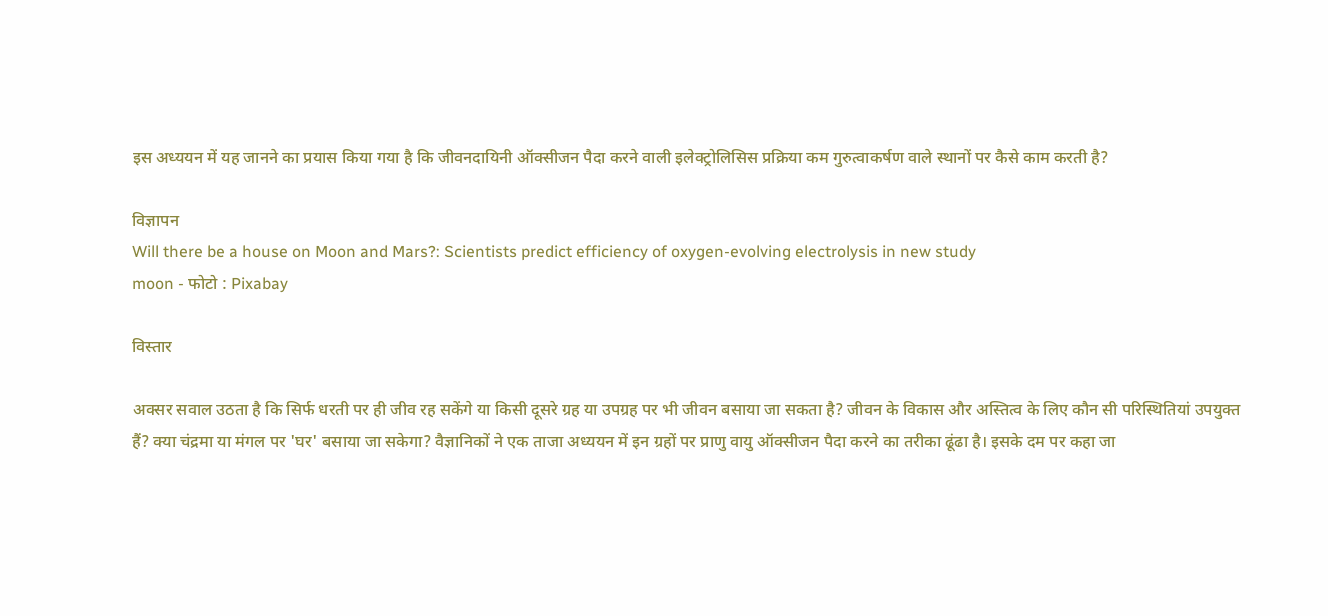इस अध्ययन में यह जानने का प्रयास किया गया है कि जीवनदायिनी ऑक्सीजन पैदा करने वाली इलेक्ट्रोलिसिस प्रक्रिया कम गुरुत्वाकर्षण वाले स्थानों पर कैसे काम करती है?

विज्ञापन
Will there be a house on Moon and Mars?: Scientists predict efficiency of oxygen-evolving electrolysis in new study
moon - फोटो : Pixabay

विस्तार

अक्सर सवाल उठता है कि सिर्फ धरती पर ही जीव रह सकेंगे या किसी दूसरे ग्रह या उपग्रह पर भी जीवन बसाया जा सकता है? जीवन के विकास और अस्तित्व के लिए कौन सी परिस्थितियां उपयुक्त हैं? क्या चंद्रमा या मंगल पर 'घर' बसाया जा सकेगा? वैज्ञानिकों ने एक ताजा अध्ययन में इन ग्रहों पर प्राणु वायु ऑक्सीजन पैदा करने का तरीका ढूंढा है। इसके दम पर कहा जा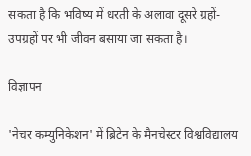सकता है कि भविष्य में धरती के अलावा दूसरे ग्रहों-उपग्रहों पर भी जीवन बसाया जा सकता है।

विज्ञापन

'नेचर कम्युनिकेशन' में ब्रिटेन के मैनचेस्टर विश्वविद्यालय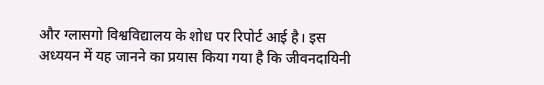और ग्लासगो विश्वविद्यालय के शोध पर रिपोर्ट आई है। इस अध्ययन में यह जानने का प्रयास किया गया है कि जीवनदायिनी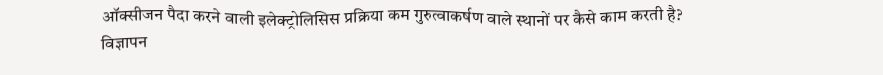ऑक्सीजन पैदा करने वाली इलेक्ट्रोलिसिस प्रक्रिया कम गुरुत्वाकर्षण वाले स्थानों पर कैसे काम करती है?
विज्ञापन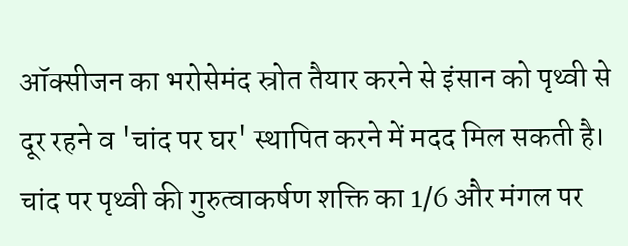ऑक्सीजन का भरोसेमंद स्रोत तैयार करने से इंसान को पृथ्वी से दूर रहने व 'चांद पर घर' स्थापित करने में मदद मिल सकती है। चांद पर पृथ्वी की गुरुत्वाकर्षण शक्ति का 1/6 और मंगल पर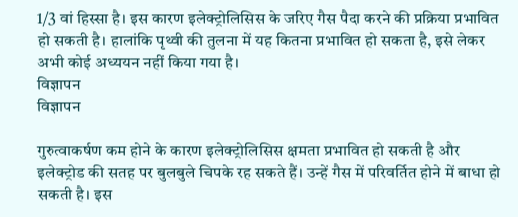1/3 वां हिस्सा है। इस कारण इलेक्ट्रोलिसिस के जरिए गैस पैदा करने की प्रक्रिया प्रभावित हो सकती है। हालांकि पृथ्वी की तुलना में यह कितना प्रभावित हो सकता है, इसे लेकर अभी कोई अध्ययन नहीं किया गया है।
विज्ञापन
विज्ञापन

गुरुत्वाकर्षण कम होने के कारण इलेक्ट्रोलिसिस क्षमता प्रभावित हो सकती है और इलेक्ट्रोड की सतह पर बुलबुले चिपके रह सकते हैं। उन्हें गैस में परिवर्तित होने में बाधा हो सकती है। इस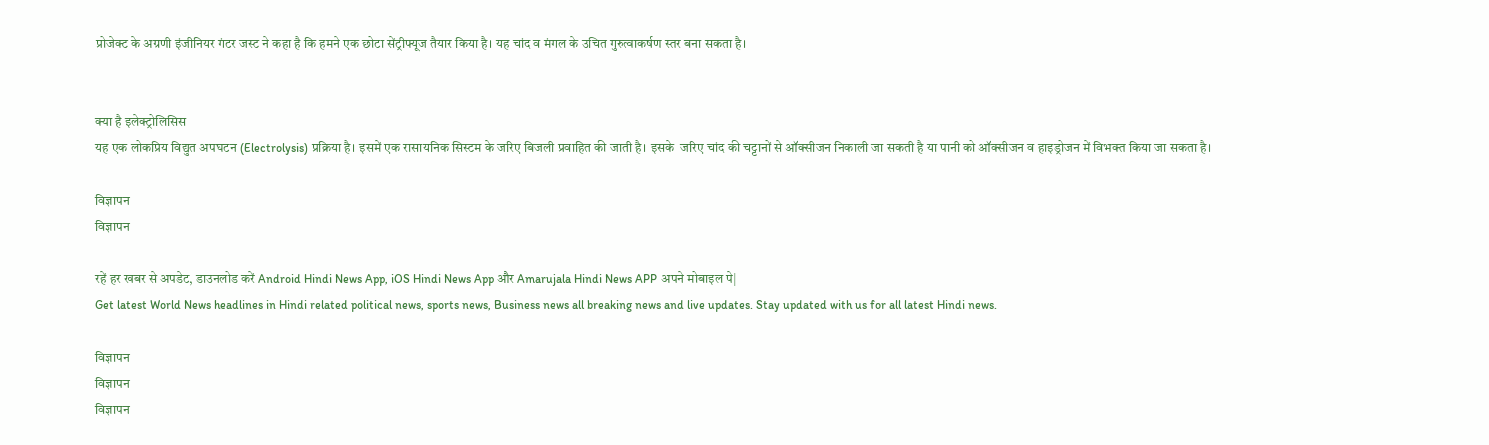प्रोजेक्ट के अग्रणी इंजीनियर गंटर जस्ट ने कहा है कि हमने एक छोटा सेंट्रीफ्यूज तैयार किया है। यह चांद व मंगल के उचित गुरुत्वाकर्षण स्तर बना सकता है।


क्या है इलेक्ट्रोलिसिस
यह एक लोकप्रिय विद्युत अपघटन (Electrolysis) प्रक्रिया है। इसमें एक रासायनिक सिस्टम के जरिए बिजली प्रवाहित की जाती है। इसके  जरिए चांद की चट्टानों से ऑक्सीजन निकाली जा सकती है या पानी को ऑक्सीजन व हाइड्रोजन में विभक्त किया जा सकता है।

विज्ञापन
विज्ञापन

रहें हर खबर से अपडेट, डाउनलोड करें Android Hindi News App, iOS Hindi News App और Amarujala Hindi News APP अपने मोबाइल पे|
Get latest World News headlines in Hindi related political news, sports news, Business news all breaking news and live updates. Stay updated with us for all latest Hindi news.

विज्ञापन
विज्ञापन
विज्ञापन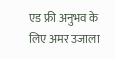एड फ्री अनुभव के लिए अमर उजाला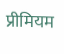प्रीमियम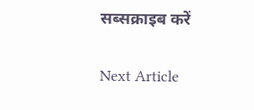सब्सक्राइब करें

Next Article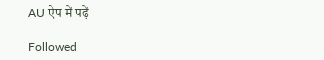AU ऐप में पढ़ें

Followed